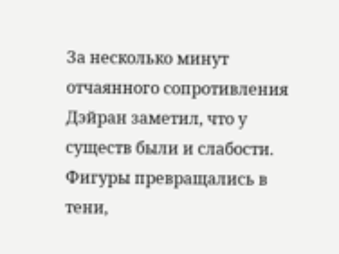За несколько минут отчаянного сопротивления Дэйран заметил, что у существ были и слабости. Фигуры превращались в тени,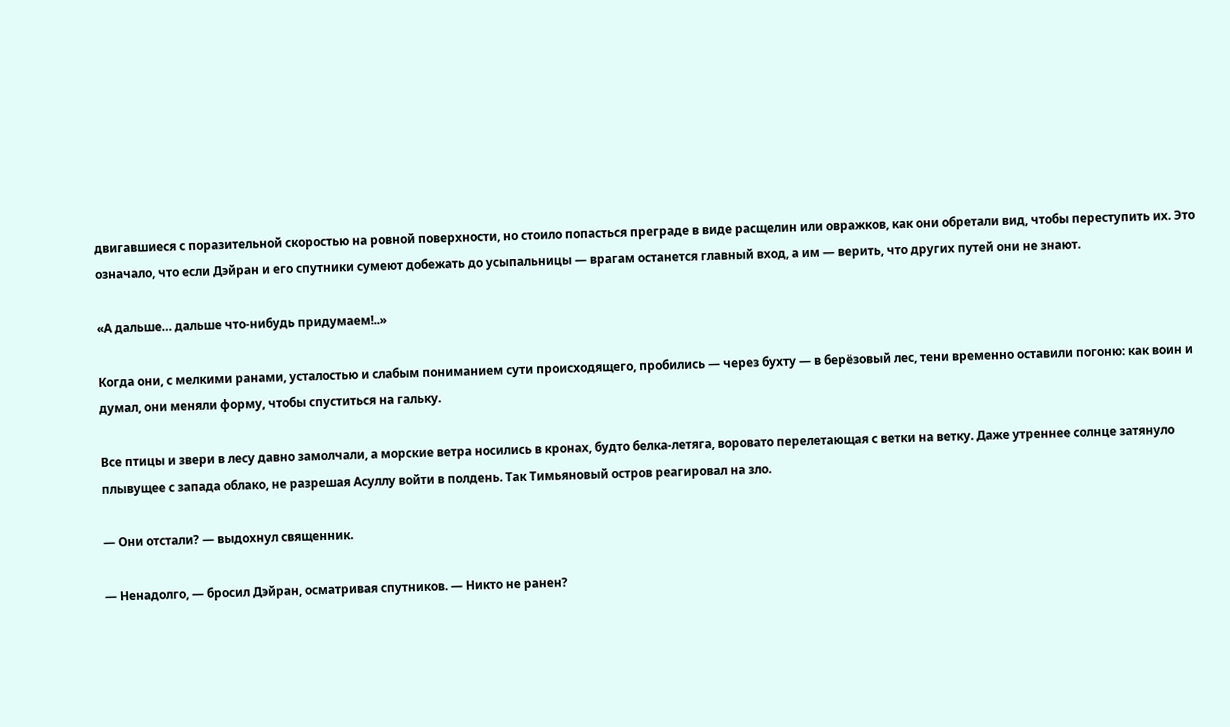двигавшиеся с поразительной скоростью на ровной поверхности, но стоило попасться преграде в виде расщелин или овражков, как они обретали вид, чтобы переступить их. Это означало, что если Дэйран и его спутники сумеют добежать до усыпальницы — врагам останется главный вход, а им — верить, что других путей они не знают.

«А дальше… дальше что-нибудь придумаем!..»

Когда они, с мелкими ранами, усталостью и слабым пониманием сути происходящего, пробились — через бухту — в берёзовый лес, тени временно оставили погоню: как воин и думал, они меняли форму, чтобы спуститься на гальку.

Все птицы и звери в лесу давно замолчали, а морские ветра носились в кронах, будто белка-летяга, воровато перелетающая с ветки на ветку. Даже утреннее солнце затянуло плывущее с запада облако, не разрешая Асуллу войти в полдень. Так Тимьяновый остров реагировал на зло.

— Они отстали? — выдохнул священник.

— Ненадолго, — бросил Дэйран, осматривая спутников. — Никто не ранен?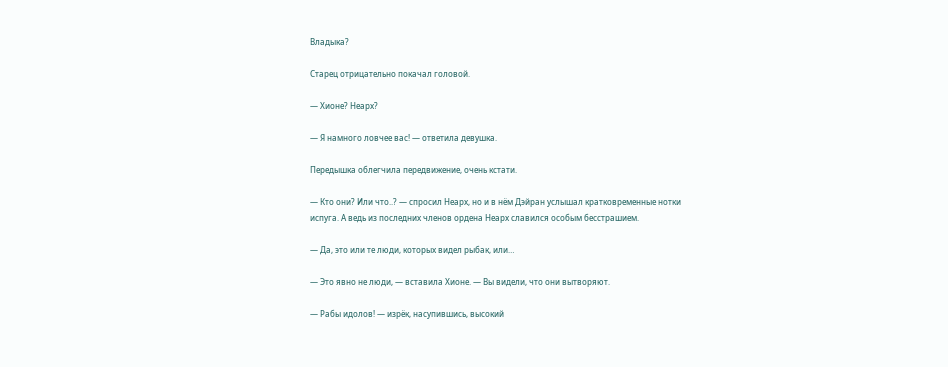Владыка?

Старец отрицательно покачал головой.

— Хионе? Неарх?

— Я намного ловчее вас! — ответила девушка.

Передышка облегчила передвижение, очень кстати.

— Кто они? Или что..? — спросил Неарх, но и в нём Дэйран услышал кратковременные нотки испуга. А ведь из последних членов ордена Неарх славился особым бесстрашием.

— Да, это или те люди, которых видел рыбак, или…

— Это явно не люди, — вставила Хионе. — Вы видели, что они вытворяют.

— Рабы идолов! — изрёк, насупившись, высокий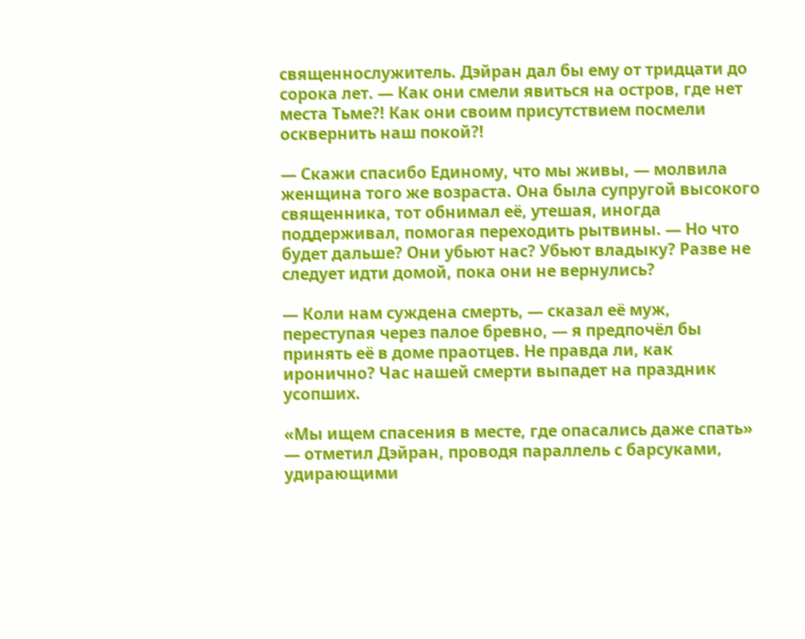священнослужитель. Дэйран дал бы ему от тридцати до сорока лет. — Как они смели явиться на остров, где нет места Тьме?! Как они своим присутствием посмели осквернить наш покой?!

— Скажи спасибо Единому, что мы живы, — молвила женщина того же возраста. Она была супругой высокого священника, тот обнимал её, утешая, иногда поддерживал, помогая переходить рытвины. — Но что будет дальше? Они убьют нас? Убьют владыку? Разве не следует идти домой, пока они не вернулись?

— Коли нам суждена смерть, — сказал её муж, переступая через палое бревно, — я предпочёл бы принять её в доме праотцев. Не правда ли, как иронично? Час нашей смерти выпадет на праздник усопших.

«Мы ищем спасения в месте, где опасались даже спать» — отметил Дэйран, проводя параллель с барсуками, удирающими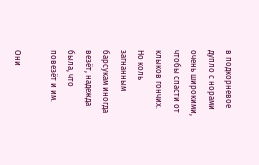в подкорневое дупло с норами очень широкими, чтобы спасти от клыков гончих. Но коль загнанным барсукам иногда везёт, надежда была, что повезёт и им.

Они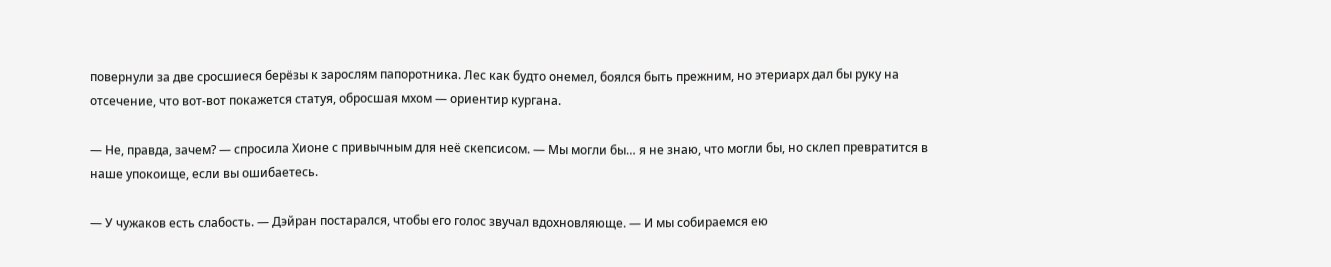повернули за две сросшиеся берёзы к зарослям папоротника. Лес как будто онемел, боялся быть прежним, но этериарх дал бы руку на отсечение, что вот-вот покажется статуя, обросшая мхом — ориентир кургана.

— Не, правда, зачем? — спросила Хионе с привычным для неё скепсисом. — Мы могли бы… я не знаю, что могли бы, но склеп превратится в наше упокоище, если вы ошибаетесь.

— У чужаков есть слабость. — Дэйран постарался, чтобы его голос звучал вдохновляюще. — И мы собираемся ею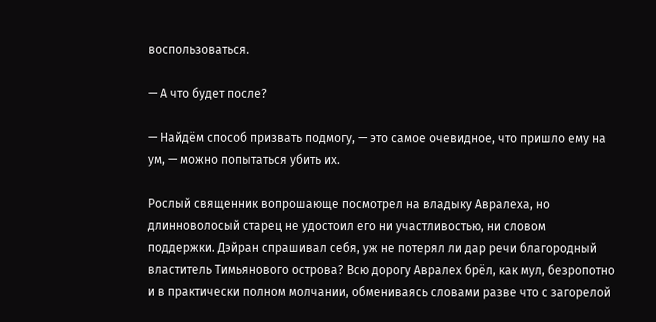воспользоваться.

— А что будет после?

— Найдём способ призвать подмогу, — это самое очевидное, что пришло ему на ум, — можно попытаться убить их.

Рослый священник вопрошающе посмотрел на владыку Авралеха, но длинноволосый старец не удостоил его ни участливостью, ни словом поддержки. Дэйран спрашивал себя, уж не потерял ли дар речи благородный властитель Тимьянового острова? Всю дорогу Авралех брёл, как мул, безропотно и в практически полном молчании, обмениваясь словами разве что с загорелой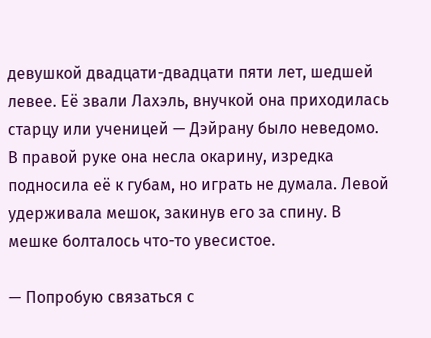девушкой двадцати-двадцати пяти лет, шедшей левее. Её звали Лахэль, внучкой она приходилась старцу или ученицей — Дэйрану было неведомо. В правой руке она несла окарину, изредка подносила её к губам, но играть не думала. Левой удерживала мешок, закинув его за спину. В мешке болталось что-то увесистое.

— Попробую связаться с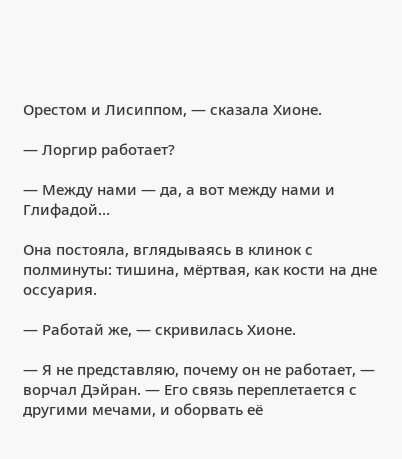Орестом и Лисиппом, — сказала Хионе.

— Лоргир работает?

— Между нами — да, а вот между нами и Глифадой…

Она постояла, вглядываясь в клинок с полминуты: тишина, мёртвая, как кости на дне оссуария.

— Работай же, — скривилась Хионе.

— Я не представляю, почему он не работает, — ворчал Дэйран. — Его связь переплетается с другими мечами, и оборвать её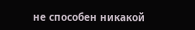не способен никакой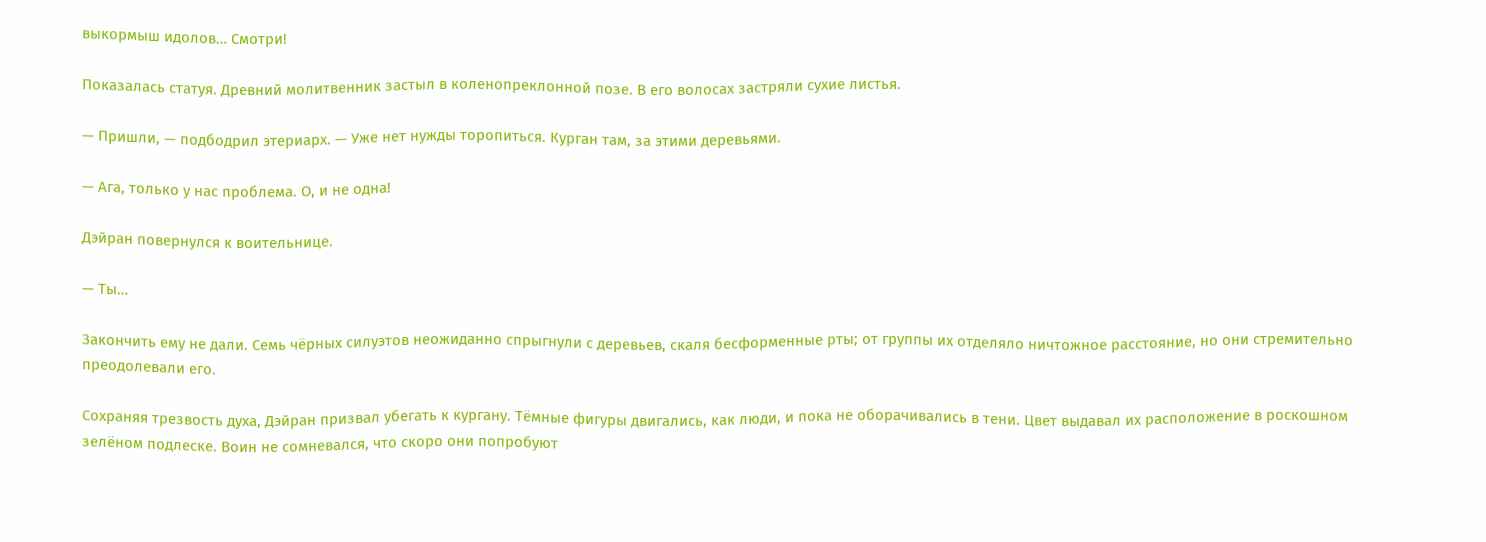выкормыш идолов… Смотри!

Показалась статуя. Древний молитвенник застыл в коленопреклонной позе. В его волосах застряли сухие листья.

— Пришли, — подбодрил этериарх. — Уже нет нужды торопиться. Курган там, за этими деревьями.

— Ага, только у нас проблема. О, и не одна!

Дэйран повернулся к воительнице.

— Ты…

Закончить ему не дали. Семь чёрных силуэтов неожиданно спрыгнули с деревьев, скаля бесформенные рты; от группы их отделяло ничтожное расстояние, но они стремительно преодолевали его.

Сохраняя трезвость духа, Дэйран призвал убегать к кургану. Тёмные фигуры двигались, как люди, и пока не оборачивались в тени. Цвет выдавал их расположение в роскошном зелёном подлеске. Воин не сомневался, что скоро они попробуют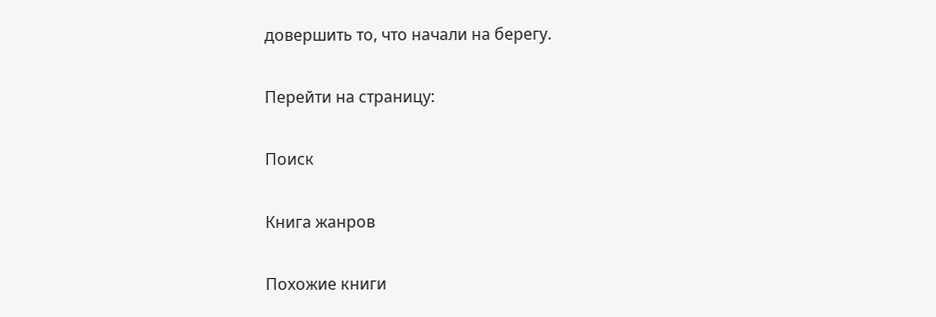довершить то, что начали на берегу.

Перейти на страницу:

Поиск

Книга жанров

Похожие книги